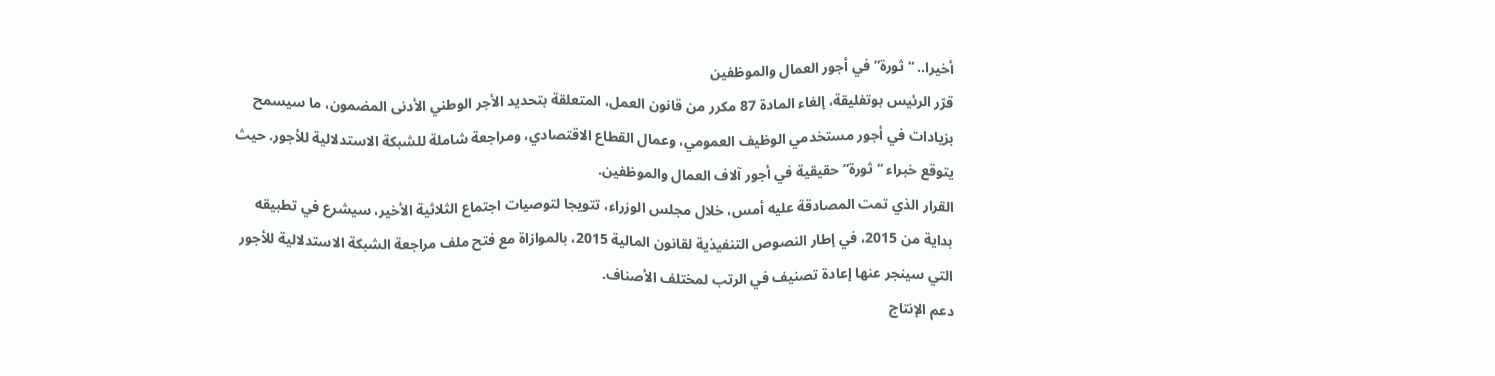أخيرا.. “ثورة” في أجور العمال والموظفين
قرّر الرئيس بوتفليقة، إلغاء المادة 87 مكرر من قانون العمل، المتعلقة بتحديد الأجر الوطني الأدنى المضمون، ما سيسمح بزيادات في أجور مستخدمي الوظيف العمومي، وعمال القطاع الاقتصادي، ومراجعة شاملة للشبكة الاستدلالية للأجور. حيث يتوقع خبراء “ثورة” حقيقية في أجور آلاف العمال والموظفين.
القرار الذي تمت المصادقة عليه أمس، خلال مجلس الوزراء، تتويجا لتوصيات اجتماع الثلاثية الأخير، سيشرع في تطبيقه بداية من 2015، في إطار النصوص التنفيذية لقانون المالية 2015، بالموازاة مع فتح ملف مراجعة الشبكة الاستدلالية للأجور التي سينجر عنها إعادة تصنيف في الرتب لمختلف الأصناف.
دعم الإنتاج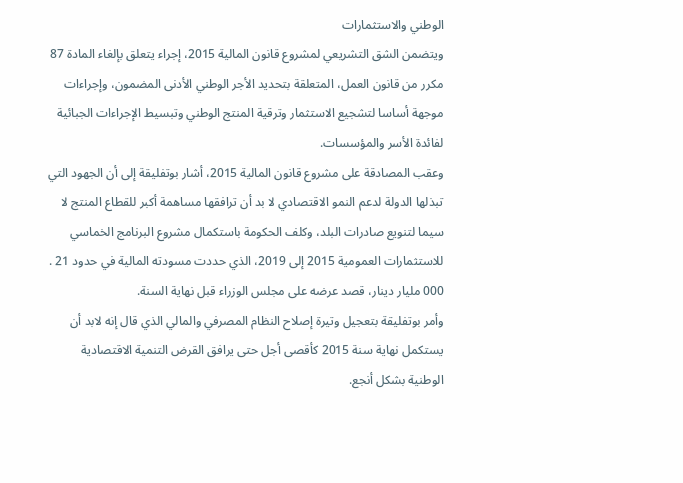الوطني والاستثمارات
ويتضمن الشق التشريعي لمشروع قانون المالية 2015، إجراء يتعلق بإلغاء المادة 87 مكرر من قانون العمل، المتعلقة بتحديد الأجر الوطني الأدنى المضمون، وإجراءات موجهة أساسا لتشجيع الاستثمار وترقية المنتج الوطني وتبسيط الإجراءات الجبائية لفائدة الأسر والمؤسسات.
وعقب المصادقة على مشروع قانون المالية 2015، أشار بوتفليقة إلى أن الجهود التي تبذلها الدولة لدعم النمو الاقتصادي لا بد أن ترافقها مساهمة أكبر للقطاع المنتج لا سيما لتنويع صادرات البلد، وكلف الحكومة باستكمال مشروع البرنامج الخماسي للاستثمارات العمومية 2015 إلى 2019، الذي حددت مسودته المالية في حدود 21 . 000 مليار دينار، قصد عرضه على مجلس الوزراء قبل نهاية السنة.
وأمر بوتفليقة بتعجيل وتيرة إصلاح النظام المصرفي والمالي الذي قال إنه لابد أن يستكمل نهاية سنة 2015 كأقصى أجل حتى يرافق القرض التنمية الاقتصادية الوطنية بشكل أنجع.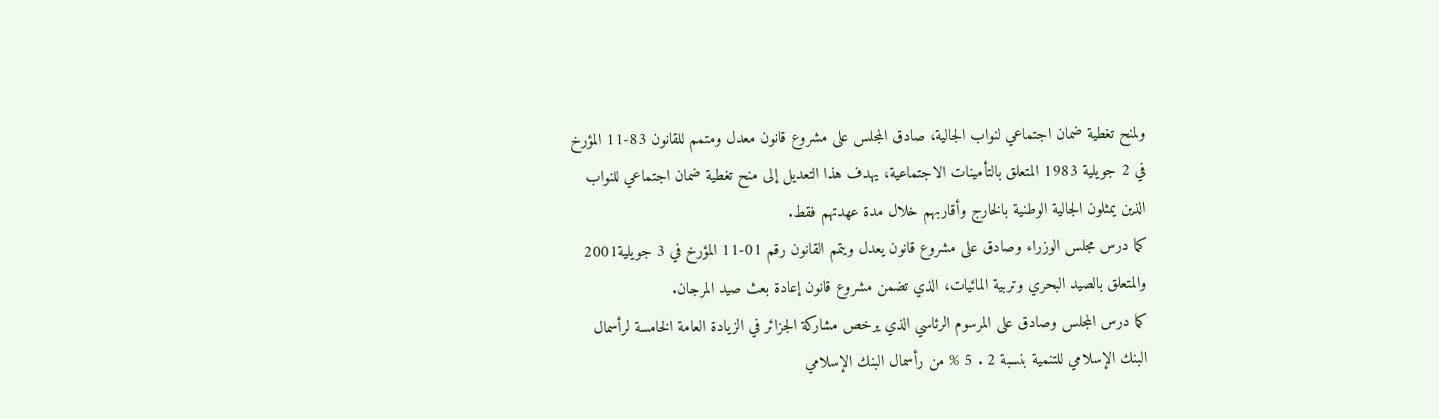ولمنح تغطية ضمان اجتماعي لنواب الجالية، صادق المجلس على مشروع قانون معدل ومتمم للقانون 83-11 المؤرخ في 2 جويلية 1983 المتعلق بالتأمينات الاجتماعية، يهدف هذا التعديل إلى منح تغطية ضمان اجتماعي للنواب الذين يمثلون الجالية الوطنية بالخارج وأقاربهم خلال مدة عهدتهم فقط.
كما درس مجلس الوزراء وصادق على مشروع قانون يعدل ويتمم القانون رقم 01-11 المؤرخ في 3 جويلية2001 والمتعلق بالصيد البحري وتربية المائيات، الذي تضمن مشروع قانون إعادة بعث صيد المرجان.
كما درس المجلس وصادق على المرسوم الرئاسي الذي يرخص مشاركة الجزائر في الزيادة العامة الخامسة لرأسمال البنك الإسلامي للتنمية بنسبة 2 . 5 % من رأسمال البنك الإسلامي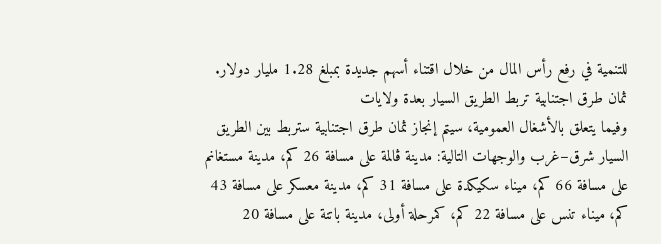للتنمية في رفع رأس المال من خلال اقتناء أسهم جديدة بمبلغ 1.28 مليار دولار.
ثمان طرق اجتنابية تربط الطريق السيار بعدة ولايات
وفيما يتعلق بالأشغال العمومية، سيتم إنجاز ثمان طرق اجتنابية ستربط بين الطريق السيار شرق–غرب والوجهات التالية: مدينة ڤالمة على مسافة 26 كم، مدينة مستغانم على مسافة 66 كم، ميناء سكيكدة على مسافة 31 كم، مدينة معسكر على مسافة 43 كم، ميناء تنس على مسافة 22 كم، كمرحلة أولى، مدينة باتنة على مسافة 20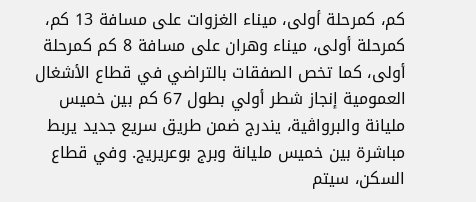كم، كمرحلة أولى، ميناء الغزوات على مسافة 13 كم، كمرحلة أولى، ميناء وهران على مسافة 8 كم كمرحلة أولى، كما تخص الصفقات بالتراضي في قطاع الأشغال العمومية إنجاز شطر أولي بطول 67 كم بين خميس مليانة والبرواڤية، يندرج ضمن طريق سريع جديد يربط مباشرة بين خميس مليانة وبرج بوعريريج. وفي قطاع السكن، سيتم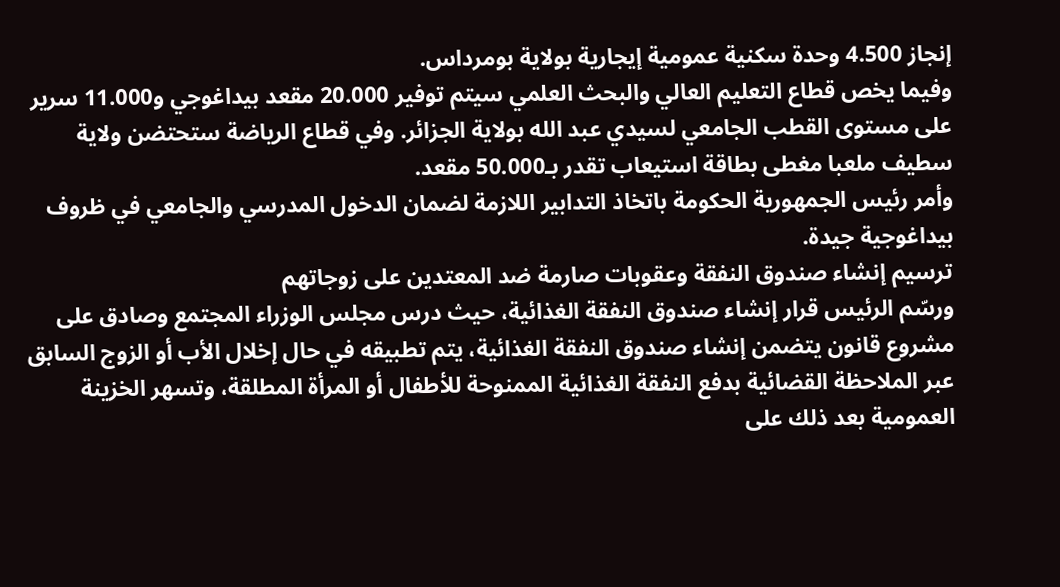إنجاز 4.500 وحدة سكنية عمومية إيجارية بولاية بومرداس.
وفيما يخص قطاع التعليم العالي والبحث العلمي سيتم توفير 20.000 مقعد بيداغوجي و11.000 سرير على مستوى القطب الجامعي لسيدي عبد الله بولاية الجزائر. وفي قطاع الرياضة ستحتضن ولاية سطيف ملعبا مغطى بطاقة استيعاب تقدر بـ50.000 مقعد.
وأمر رئيس الجمهورية الحكومة باتخاذ التدابير اللازمة لضمان الدخول المدرسي والجامعي في ظروف بيداغوجية جيدة.
ترسيم إنشاء صندوق النفقة وعقوبات صارمة ضد المعتدين على زوجاتهم
ورسّم الرئيس قرار إنشاء صندوق النفقة الغذائية، حيث درس مجلس الوزراء المجتمع وصادق على مشروع قانون يتضمن إنشاء صندوق النفقة الغذائية، يتم تطبيقه في حال إخلال الأب أو الزوج السابق عبر الملاحظة القضائية بدفع النفقة الغذائية الممنوحة للأطفال أو المرأة المطلقة، وتسهر الخزينة العمومية بعد ذلك على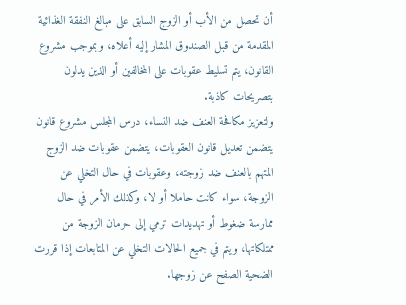أن تحصل من الأب أو الزوج السابق على مبالغ النفقة الغذائية المقدمة من قبل الصندوق المشار إليه أعلاه، وبموجب مشروع القانون، يتم تسليط عقوبات على المخالفين أو الذين يدلون بتصريحات كاذبة.
ولتعزيز مكافحة العنف ضد النساء، درس المجلس مشروع قانون يتضمن تعديل قانون العقوبات، يتضمن عقوبات ضد الزوج المتهم بالعنف ضد زوجته، وعقوبات في حال التخلي عن الزوجة، سواء كانت حاملا أو لا، وكذلك الأمر في حال ممارسة ضغوط أو تهديدات ترمي إلى حرمان الزوجة من ممتلكاتها، ويتم في جميع الحالات التخلي عن المتابعات إذا قررت الضحية الصفح عن زوجها.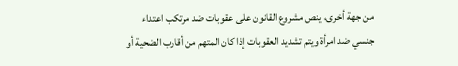من جهة أخرى، ينص مشروع القانون على عقوبات ضد مرتكب اعتداء جنسي ضد امرأة ويتم تشديد العقوبات إذا كان المتهم من أقارب الضحية أو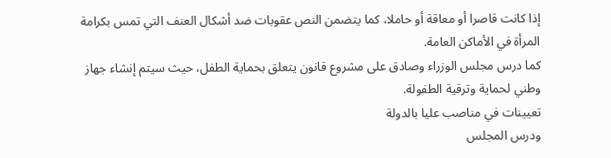إذا كانت قاصرا أو معاقة أو حاملا، كما يتضمن النص عقوبات ضد أشكال العنف التي تمس بكرامة المرأة في الأماكن العامة.
كما درس مجلس الوزراء وصادق على مشروع قانون يتعلق بحماية الطفل، حيث سيتم إنشاء جهاز وطني لحماية وترقية الطفولة.
تعيينات في مناصب عليا بالدولة
ودرس المجلس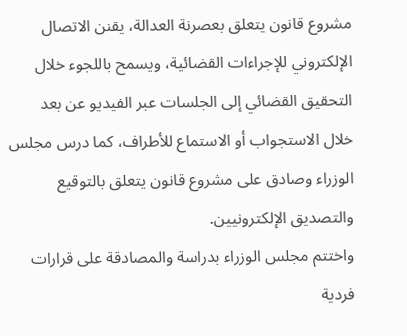مشروع قانون يتعلق بعصرنة العدالة، يقنن الاتصال الإلكتروني للإجراءات القضائية، ويسمح باللجوء خلال التحقيق القضائي إلى الجلسات عبر الفيديو عن بعد خلال الاستجواب أو الاستماع للأطراف، كما درس مجلس الوزراء وصادق على مشروع قانون يتعلق بالتوقيع والتصديق الإلكترونيين.
واختتم مجلس الوزراء بدراسة والمصادقة على قرارات فردية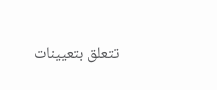تتعلق بتعيينات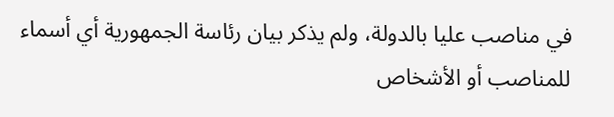في مناصب عليا بالدولة، ولم يذكر بيان رئاسة الجمهورية أي أسماء للمناصب أو الأشخاص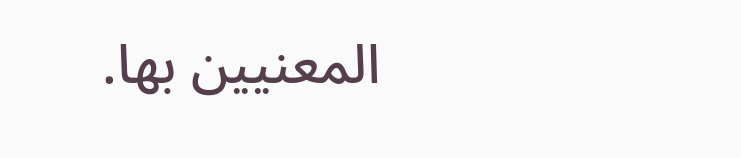المعنيين بها.